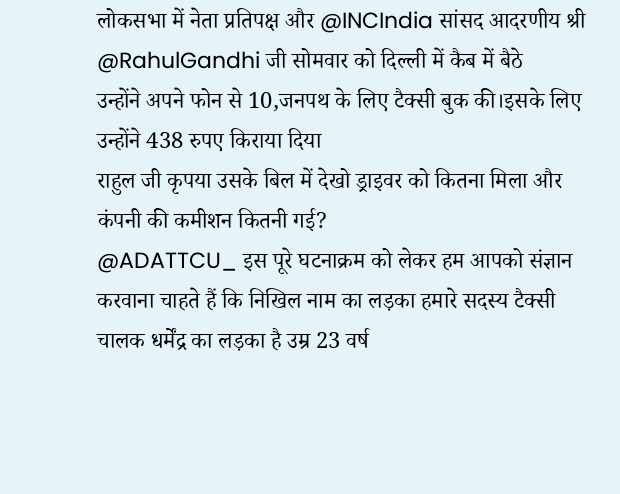लोकसभा में नेता प्रतिपक्ष और @INCIndia सांसद आदरणीय श्री @RahulGandhi जी सोमवार को दिल्ली में कैब में बैठे
उन्होंने अपने फोन से 10,जनपथ के लिए टैक्सी बुक की।इसके लिए उन्होंने 438 रुपए किराया दिया
राहुल जी कृपया उसके बिल में देखो ड्राइवर को कितना मिला और कंपनी की कमीशन कितनी गई?
@ADATTCU_ इस पूरे घटनाक्रम को लेकर हम आपको संज्ञान करवाना चाहते हैं कि निखिल नाम का लड़का हमारे सदस्य टैक्सी चालक धर्मेंद्र का लड़का है उम्र 23 वर्ष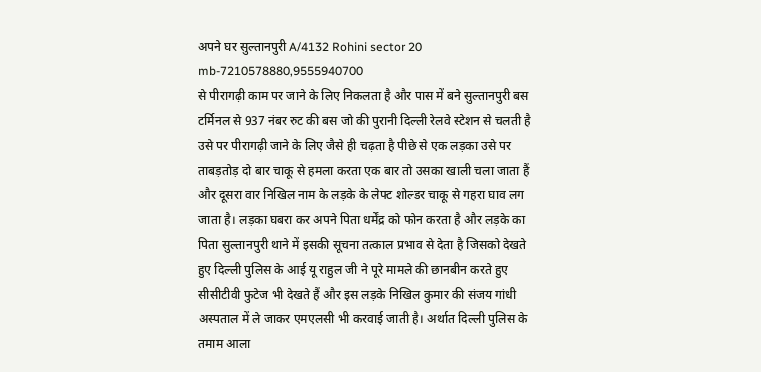अपने घर सुल्तानपुरी A/4132 Rohini sector 20 mb-7210578880,9555940700
से पीरागढ़ी काम पर जाने के लिए निकलता है और पास में बने सुल्तानपुरी बस टर्मिनल से 937 नंबर रुट की बस जो की पुरानी दिल्ली रेलवे स्टेशन से चलती है उसे पर पीरागढ़ी जाने के लिए जैसे ही चढ़ता है पीछे से एक लड़का उसे पर ताबड़तोड़ दो बार चाकू से हमला करता एक बार तो उसका खाली चला जाता हैं और दूसरा वार निखिल नाम के लड़के के लेफ्ट शोल्डर चाकू से गहरा घाव लग जाता है। लड़का घबरा कर अपने पिता धर्मेंद्र को फोन करता है और लड़के का पिता सुल्तानपुरी थाने में इसकी सूचना तत्काल प्रभाव से देता है जिसको देखते हुए दिल्ली पुलिस के आई यू राहुल जी ने पूरे मामले की छानबीन करते हुए सीसीटीवी फुटेज भी देखते हैं और इस लड़के निखिल कुमार की संजय गांधी अस्पताल में ले जाकर एमएलसी भी करवाई जाती है। अर्थात दिल्ली पुलिस के तमाम आला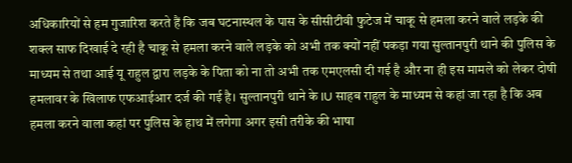अधिकारियों से हम गुजारिश करते हैं कि जब घटनास्थल के पास के सीसीटीवी फुटेज में चाकू से हमला करने वाले लड़के की शक्ल साफ दिखाई दे रही है चाकू से हमला करने वाले लड़के को अभी तक क्यों नहीं पकड़ा गया सुल्तानपुरी थाने की पुलिस के माध्यम से तथा आई यू राहुल द्वारा लड़के के पिता को ना तो अभी तक एमएलसी दी गई है और ना ही इस मामले को लेकर दोषी हमलावर के खिलाफ एफआईआर दर्ज की गई है। सुल्तानपुरी थाने के IU साहब राहुल के माध्यम से कहां जा रहा है कि अब हमला करने वाला कहां पर पुलिस के हाथ में लगेगा अगर इसी तरीके की भाषा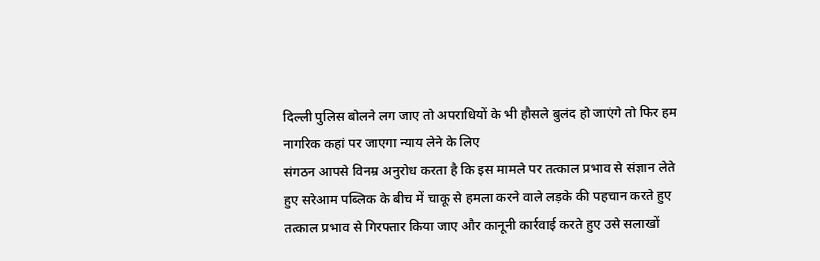दिल्ली पुलिस बोलने लग जाए तो अपराधियों के भी हौसले बुलंद हो जाएंगे तो फिर हम नागरिक कहां पर जाएगा न्याय लेने के लिए
संगठन आपसे विनम्र अनुरोध करता है कि इस मामले पर तत्काल प्रभाव से संज्ञान लेते हुए सरेआम पब्लिक के बीच में चाकू से हमला करने वाले लड़के की पहचान करते हुए तत्काल प्रभाव से गिरफ्तार किया जाए और कानूनी कार्रवाई करते हुए उसे सलाखों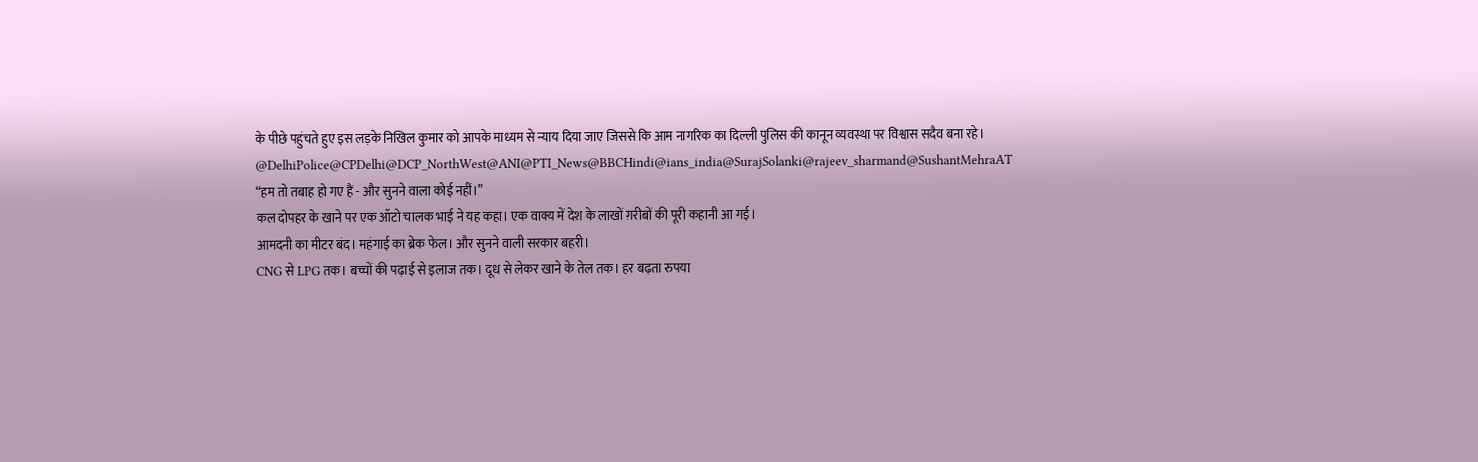के पीछे पहुंचते हुए इस लड़के निखिल कुमार को आपके माध्यम से न्याय दिया जाए जिससे कि आम नागरिक का दिल्ली पुलिस की कानून व्यवस्था पर विश्वास सदैव बना रहे।
@DelhiPolice@CPDelhi@DCP_NorthWest@ANI@PTI_News@BBCHindi@ians_india@SurajSolanki@rajeev_sharmand@SushantMehraAT
“हम तो तबाह हो गए हैं - और सुनने वाला कोई नहीं।”
कल दोपहर के खाने पर एक ऑटो चालक भाई ने यह कहा। एक वाक्य में देश के लाखों ग़रीबों की पूरी कहानी आ गई।
आमदनी का मीटर बंद। महंगाई का ब्रेक फेल। और सुनने वाली सरकार बहरी।
CNG से LPG तक। बच्चों की पढ़ाई से इलाज तक। दूध से लेकर खाने के तेल तक। हर बढ़ता रुपया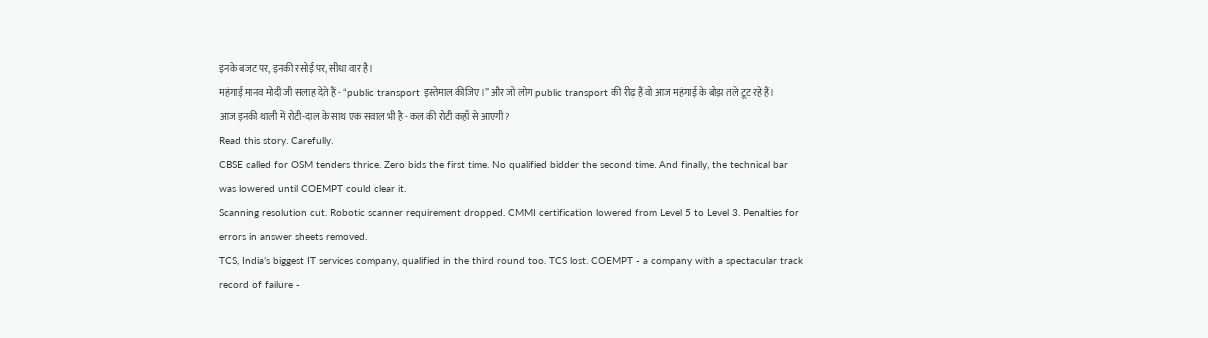इनके बजट पर, इनकी रसोई पर, सीधा वार है।
महंगाई मानव मोदी जी सलाह देते हैं - “public transport इस्तेमाल कीजिए।” और जो लोग public transport की रीढ़ हैं वो आज महंगाई के बोझ तले टूट रहे हैं।
आज इनकी थाली में रोटी-दाल के साथ एक सवाल भी है - कल की रोटी कहाँ से आएगी?
Read this story. Carefully.
CBSE called for OSM tenders thrice. Zero bids the first time. No qualified bidder the second time. And finally, the technical bar was lowered until COEMPT could clear it.
Scanning resolution cut. Robotic scanner requirement dropped. CMMI certification lowered from Level 5 to Level 3. Penalties for errors in answer sheets removed.
TCS, India’s biggest IT services company, qualified in the third round too. TCS lost. COEMPT - a company with a spectacular track record of failure -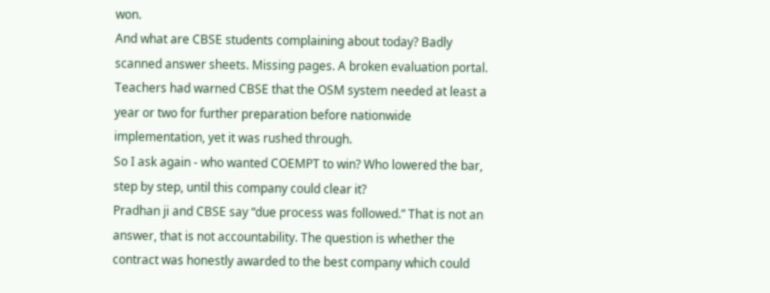won.
And what are CBSE students complaining about today? Badly scanned answer sheets. Missing pages. A broken evaluation portal.
Teachers had warned CBSE that the OSM system needed at least a year or two for further preparation before nationwide implementation, yet it was rushed through.
So I ask again - who wanted COEMPT to win? Who lowered the bar, step by step, until this company could clear it?
Pradhan ji and CBSE say “due process was followed.” That is not an answer, that is not accountability. The question is whether the contract was honestly awarded to the best company which could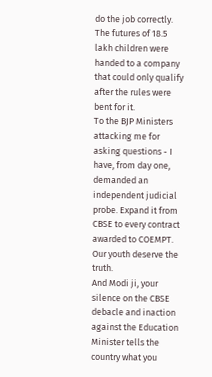do the job correctly.
The futures of 18.5 lakh children were handed to a company that could only qualify after the rules were bent for it.
To the BJP Ministers attacking me for asking questions - I have, from day one, demanded an independent judicial probe. Expand it from CBSE to every contract awarded to COEMPT. Our youth deserve the truth.
And Modi ji, your silence on the CBSE debacle and inaction against the Education Minister tells the country what you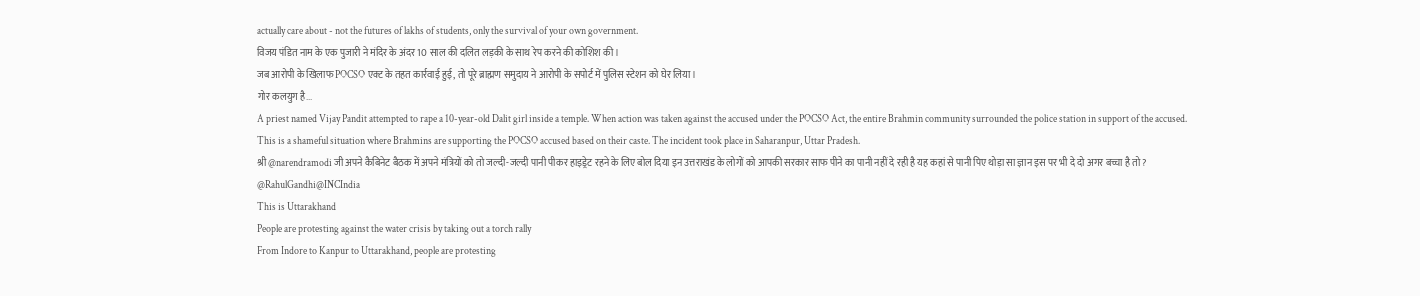actually care about - not the futures of lakhs of students, only the survival of your own government.
विजय पंडित नाम के एक पुजारी ने मंदिर के अंदर 10 साल की दलित लड़की के साथ रेप करने की कोशिश की।
जब आरोपी के खिलाफ POCSO एक्ट के तहत कार्रवाई हुई, तो पूरे ब्राह्मण समुदाय ने आरोपी के सपोर्ट में पुलिस स्टेशन को घेर लिया।
गोर कलयुग है...
A priest named Vijay Pandit attempted to rape a 10-year-old Dalit girl inside a temple. When action was taken against the accused under the POCSO Act, the entire Brahmin community surrounded the police station in support of the accused.
This is a shameful situation where Brahmins are supporting the POCSO accused based on their caste. The incident took place in Saharanpur, Uttar Pradesh.
श्री @narendramodi जी अपने कैबिनेट बैठक में अपने मंत्रियों को तो जल्दी-जल्दी पानी पीकर हाइड्रेट रहने के लिए बोल दिया इन उत्तराखंड के लोगों को आपकी सरकार साफ पीने का पानी नहीं दे रही है यह कहां से पानी पिए थोड़ा सा ज्ञान इस पर भी दे दो अगर बच्चा है तो?
@RahulGandhi@INCIndia
This is Uttarakhand
People are protesting against the water crisis by taking out a torch rally
From Indore to Kanpur to Uttarakhand, people are protesting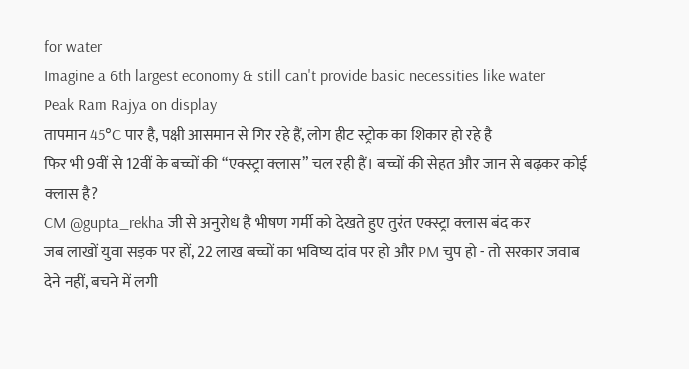for water
Imagine a 6th largest economy & still can't provide basic necessities like water
Peak Ram Rajya on display
तापमान 45°C पार है, पक्षी आसमान से गिर रहे हैं, लोग हीट स्ट्रोक का शिकार हो रहे है
फिर भी 9वीं से 12वीं के बच्चों की “एक्स्ट्रा क्लास” चल रही हैं। बच्चों की सेहत और जान से बढ़कर कोई क्लास है?
CM @gupta_rekha जी से अनुरोध है भीषण गर्मी को देखते हुए तुरंत एक्स्ट्रा क्लास बंद कर
जब लाखों युवा सड़क पर हों, 22 लाख बच्चों का भविष्य दांव पर हो और PM चुप हो - तो सरकार जवाब देने नहीं, बचने में लगी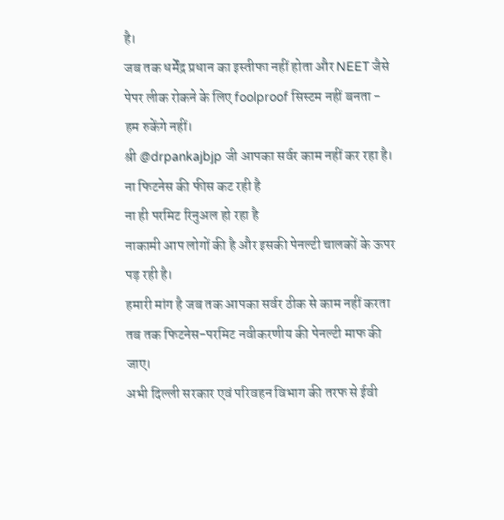है।
जब तक धर्मेंद्र प्रधान का इस्तीफा नहीं होता और NEET जैसे पेपर लीक रोकने के लिए foolproof सिस्टम नहीं बनता - हम रुकेंगे नहीं।
श्री @drpankajbjp जी आपका सर्वर काम नहीं कर रहा है।
ना फिटनेस की फीस कट रही है
ना ही परमिट रिनुअल हो रहा है
नाकामी आप लोगों की है और इसकी पेनल्टी चालकों के ऊपर पड़ रही है।
हमारी मांग है जब तक आपका सर्वर ठीक से काम नहीं करता तब तक फिटनेस-परमिट नवीकरणीय की पेनल्टी माफ की जाए।
अभी दिल्ली सरकार एवं परिवहन विभाग की तरफ से ईवी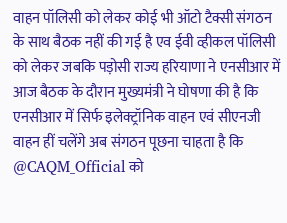वाहन पॉलिसी को लेकर कोई भी ऑटो टैक्सी संगठन के साथ बैठक नहीं की गई है एव ईवी व्हीकल पॉलिसी को लेकर जबकि पड़ोसी राज्य हरियाणा ने एनसीआर में आज बैठक के दौरान मुख्यमंत्री ने घोषणा की है कि एनसीआर में सिर्फ इलेक्ट्रॉनिक वाहन एवं सीएनजी वाहन हीं चलेंगे अब संगठन पूछना चाहता है कि @CAQM_Official को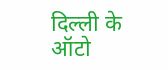दिल्ली के ऑटो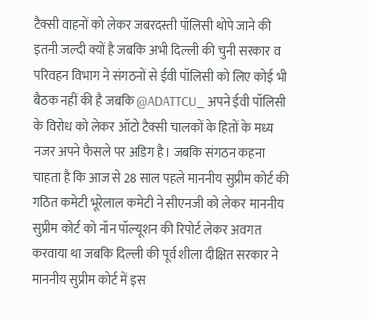टैक्सी वाहनों को लेकर जबरदस्ती पॉलिसी थोपे जाने की इतनी जल्दी क्यों है जबकि अभी दिल्ली की चुनी सरकार व परिवहन विभाग ने संगठनों से ईवी पॉलिसी को लिए कोई भी बैठक नहीं की है जबकि @ADATTCU_ अपने ईवी पॉलिसी के विरोध को लेकर ऑटो टैक्सी चालकों के हितों के मध्य नजर अपने फैसले पर अडिग है। जबकि संगठन कहना चाहता है कि आज से 28 साल पहले माननीय सुप्रीम कोर्ट की गठित कमेटी भूरेलाल कमेटी ने सीएनजी को लेकर माननीय सुप्रीम कोर्ट को नॉन पॉल्यूशन की रिपोर्ट लेकर अवगत करवाया था जबकि दिल्ली की पूर्व शीला दीक्षित सरकार ने माननीय सुप्रीम कोर्ट में इस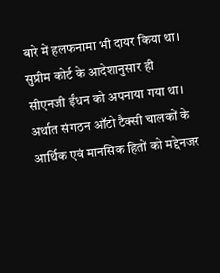बारे में हलफनामा भी दायर किया था। सुप्रीम कोर्ट के आदेशानुसार ही सीएनजी ईंधन को अपनाया गया था। अर्थात संगठन ऑटो टैक्सी चालकों के आर्थिक एवं मानसिक हितों को मद्देनजर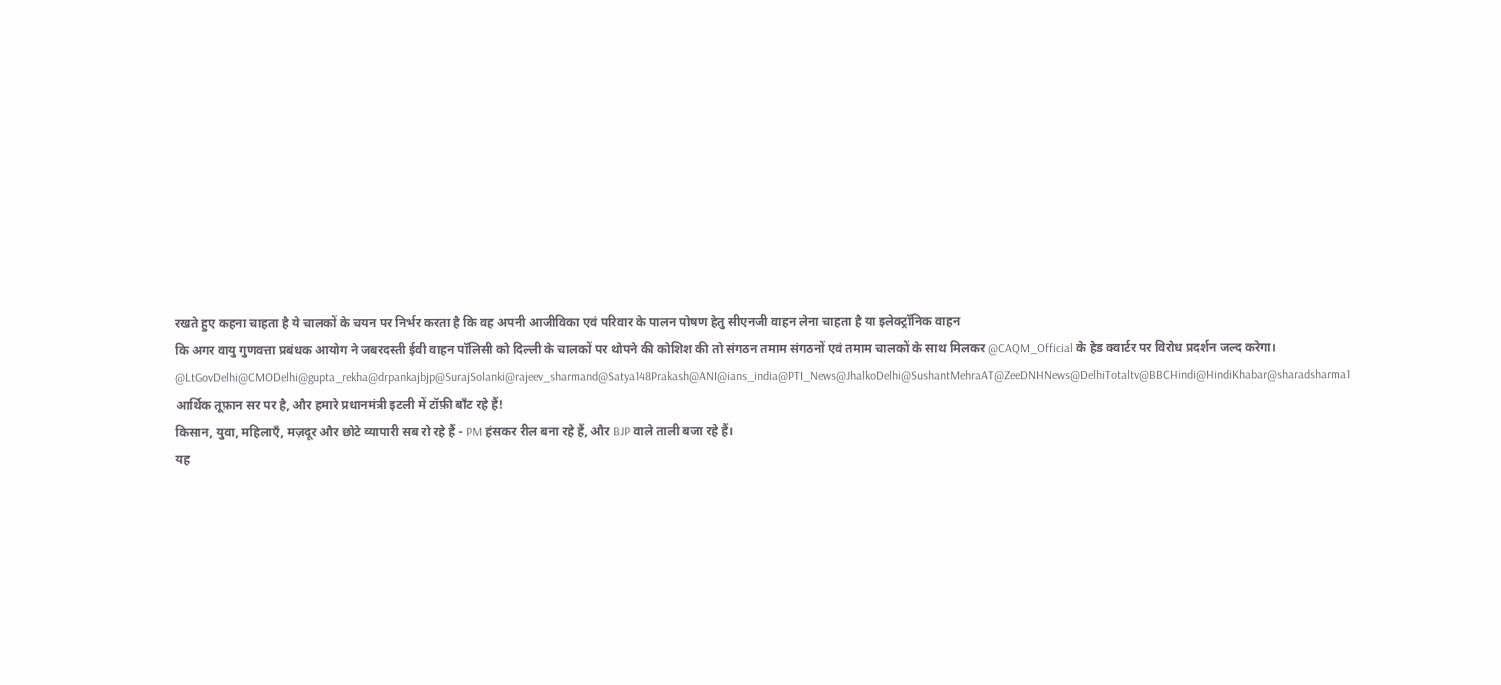रखते हुए कहना चाहता है ये चालकों के चयन पर निर्भर करता है कि वह अपनी आजीविका एवं परिवार के पालन पोषण हेतु सीएनजी वाहन लेना चाहता है या इलेक्ट्रॉनिक वाहन
कि अगर वायु गुणवत्ता प्रबंधक आयोग ने जबरदस्ती ईवी वाहन पॉलिसी को दिल्ली के चालकों पर थोपने की कोशिश की तो संगठन तमाम संगठनों एवं तमाम चालकों के साथ मिलकर @CAQM_Official के हेड क्वार्टर पर विरोध प्रदर्शन जल्द करेगा। @LtGovDelhi@CMODelhi@gupta_rekha@drpankajbjp@SurajSolanki@rajeev_sharmand@Satya148Prakash@ANI@ians_india@PTI_News@JhalkoDelhi@SushantMehraAT@ZeeDNHNews@DelhiTotaltv@BBCHindi@HindiKhabar@sharadsharma1
आर्थिक तूफ़ान सर पर है, और हमारे प्रधानमंत्री इटली में टॉफ़ी बाँट रहे हैं!
किसान, युवा, महिलाएँ, मज़दूर और छोटे व्यापारी सब रो रहे हैं - PM हंसकर रील बना रहे हैं, और BJP वाले ताली बजा रहे हैं।
यह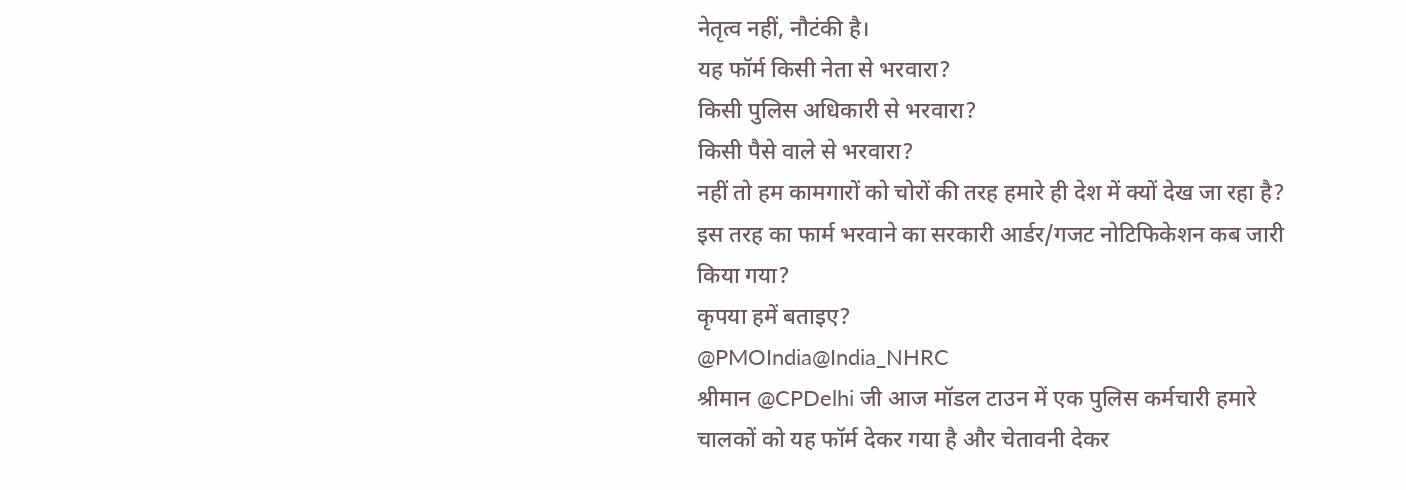नेतृत्व नहीं, नौटंकी है।
यह फॉर्म किसी नेता से भरवारा?
किसी पुलिस अधिकारी से भरवारा?
किसी पैसे वाले से भरवारा?
नहीं तो हम कामगारों को चोरों की तरह हमारे ही देश में क्यों देख जा रहा है?
इस तरह का फार्म भरवाने का सरकारी आर्डर/गजट नोटिफिकेशन कब जारी किया गया?
कृपया हमें बताइए?
@PMOIndia@India_NHRC
श्रीमान @CPDelhi जी आज मॉडल टाउन में एक पुलिस कर्मचारी हमारे चालकों को यह फॉर्म देकर गया है और चेतावनी देकर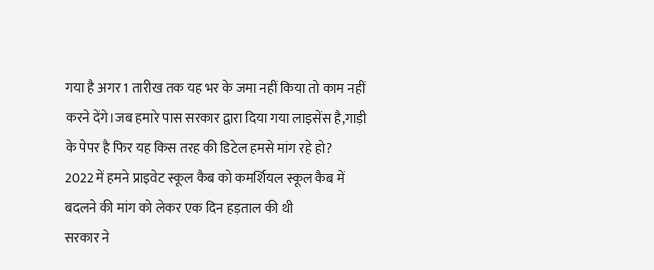गया है अगर 1 तारीख तक यह भर के जमा नहीं किया तो काम नहीं करने देंगे।जब हमारे पास सरकार द्वारा दिया गया लाइसेंस है,गाड़ी के पेपर है फिर यह किस तरह की डिटेल हमसे मांग रहे हो?
2022 में हमने प्राइवेट स्कूल कैब को कमर्शियल स्कूल कैब में बदलने की मांग को लेकर एक दिन हड़ताल की थी
सरकार ने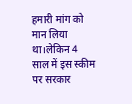हमारी मांग को मान लिया था।लेकिन 4 साल में इस स्कीम पर सरकार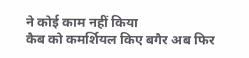ने कोई काम नहीं किया
कैब को कमर्शियल किए बगैर अब फिर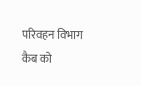परिवहन विभाग कैब को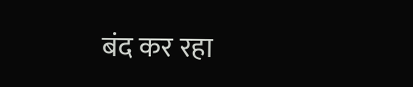बंद कर रहा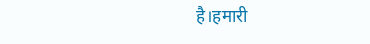है।हमारी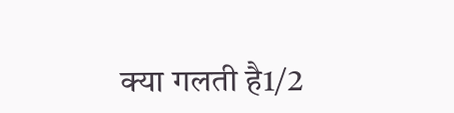क्या गलती है1/2